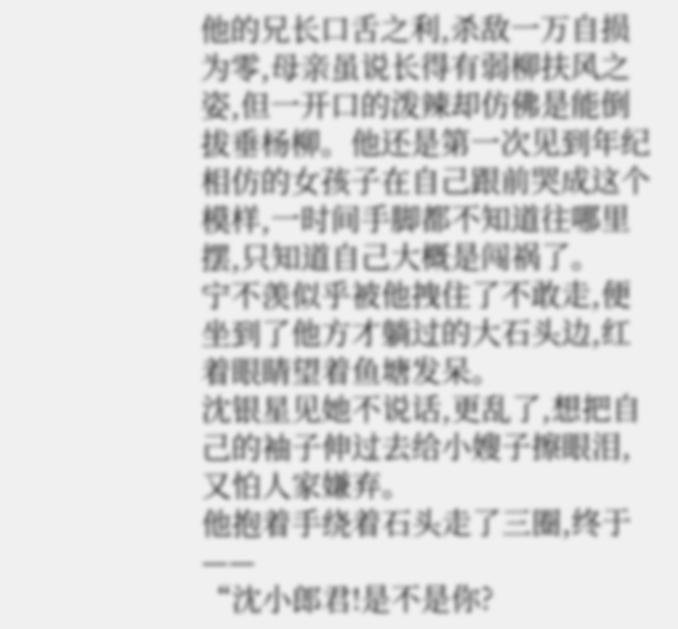他的兄长口舌之利,杀敌一万自损为零,母亲虽说长得有弱柳扶风之姿,但一开口的泼辣却仿佛是能倒拔垂杨柳。他还是第一次见到年纪相仿的女孩子在自己跟前哭成这个模样,一时间手脚都不知道往哪里摆,只知道自己大概是闯祸了。
宁不羡似乎被他拽住了不敢走,便坐到了他方才躺过的大石头边,红着眼睛望着鱼塘发呆。
沈银星见她不说话,更乱了,想把自己的袖子伸过去给小嫂子擦眼泪,又怕人家嫌弃。
他抱着手绕着石头走了三圈,终于——
“沈小郎君!是不是你?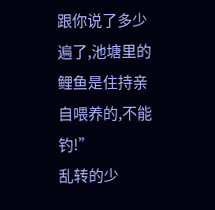跟你说了多少遍了,池塘里的鲤鱼是住持亲自喂养的,不能钓!”
乱转的少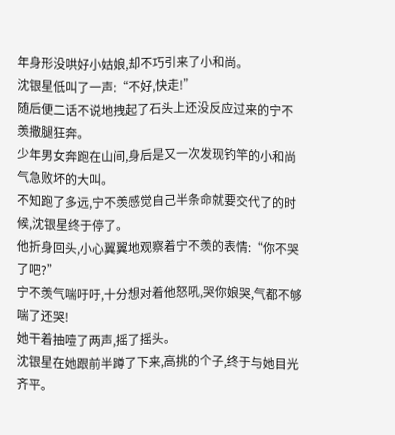年身形没哄好小姑娘,却不巧引来了小和尚。
沈银星低叫了一声:“不好,快走!”
随后便二话不说地拽起了石头上还没反应过来的宁不羡撒腿狂奔。
少年男女奔跑在山间,身后是又一次发现钓竿的小和尚气急败坏的大叫。
不知跑了多远,宁不羡感觉自己半条命就要交代了的时候,沈银星终于停了。
他折身回头,小心翼翼地观察着宁不羡的表情:“你不哭了吧?”
宁不羡气喘吁吁,十分想对着他怒吼,哭你娘哭,气都不够喘了还哭!
她干着抽噎了两声,摇了摇头。
沈银星在她跟前半蹲了下来,高挑的个子,终于与她目光齐平。